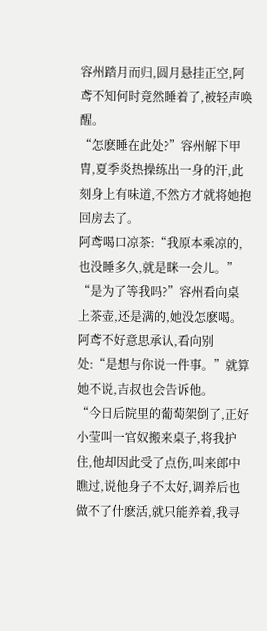容州踏月而归,圆月悬挂正空,阿鸢不知何时竟然睡着了,被轻声唤醒。
“怎麽睡在此处?”容州解下甲胄,夏季炎热操练出一身的汗,此刻身上有味道,不然方才就将她抱回房去了。
阿鸢喝口凉茶:“我原本乘凉的,也没睡多久,就是眯一会儿。”
“是为了等我吗?”容州看向桌上茶壶,还是满的,她没怎麽喝。
阿鸢不好意思承认,看向别处:“是想与你说一件事。”就算她不说,吉叔也会告诉他。
“今日后院里的葡萄架倒了,正好小莹叫一官奴搬来桌子,将我护住,他却因此受了点伤,叫来郎中瞧过,说他身子不太好,调养后也做不了什麽活,就只能养着,我寻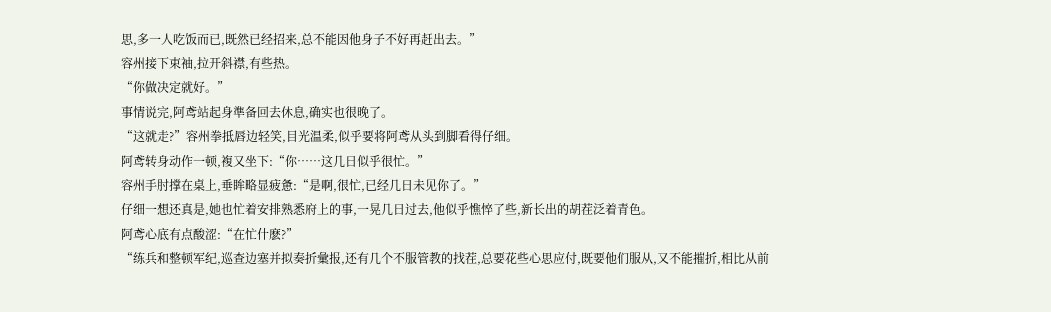思,多一人吃饭而已,既然已经招来,总不能因他身子不好再赶出去。”
容州接下束袖,拉开斜襟,有些热。
“你做决定就好。”
事情说完,阿鸢站起身準备回去休息,确实也很晚了。
“这就走?”容州拳抵唇边轻笑,目光温柔,似乎要将阿鸢从头到脚看得仔细。
阿鸢转身动作一顿,複又坐下:“你……这几日似乎很忙。”
容州手肘撑在桌上,垂眸略显疲惫:“是啊,很忙,已经几日未见你了。”
仔细一想还真是,她也忙着安排熟悉府上的事,一晃几日过去,他似乎憔悴了些,新长出的胡茬泛着青色。
阿鸢心底有点酸涩:“在忙什麽?”
“练兵和整顿军纪,巡查边塞并拟奏折彙报,还有几个不服管教的找茬,总要花些心思应付,既要他们服从,又不能摧折,相比从前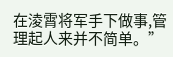在淩霄将军手下做事,管理起人来并不简单。”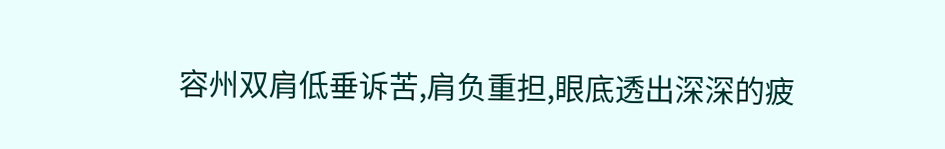容州双肩低垂诉苦,肩负重担,眼底透出深深的疲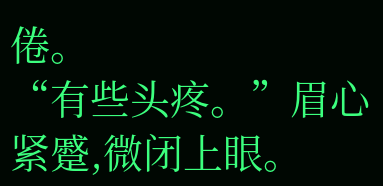倦。
“有些头疼。”眉心紧蹙,微闭上眼。